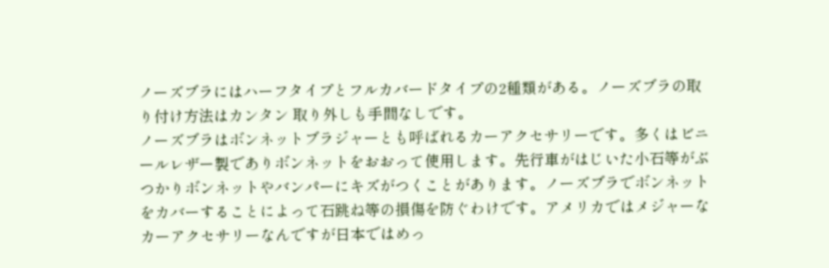ノーズブラにはハーフタイプとフルカバードタイプの2種類がある。ノーズブラの取り付け方法はカンタン 取り外しも手間なしです。
ノーズブラはボンネットブラジャーとも呼ばれるカーアクセサリーです。多くはビニールレザー製でありボンネットをおおって使用します。先行車がはじいた小石等がぶつかりボンネットやバンパーにキズがつくことがあります。ノーズブラでボンネットをカバーすることによって石跳ね等の損傷を防ぐわけです。アメリカではメジャーなカーアクセサリーなんですが日本ではめっ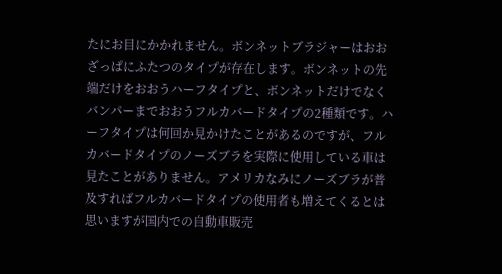たにお目にかかれません。ボンネットブラジャーはおおざっぱにふたつのタイプが存在します。ボンネットの先端だけをおおうハーフタイプと、ボンネットだけでなくバンパーまでおおうフルカバードタイプの2種類です。ハーフタイプは何回か見かけたことがあるのですが、フルカバードタイプのノーズブラを実際に使用している車は見たことがありません。アメリカなみにノーズブラが普及すればフルカバードタイプの使用者も増えてくるとは思いますが国内での自動車販売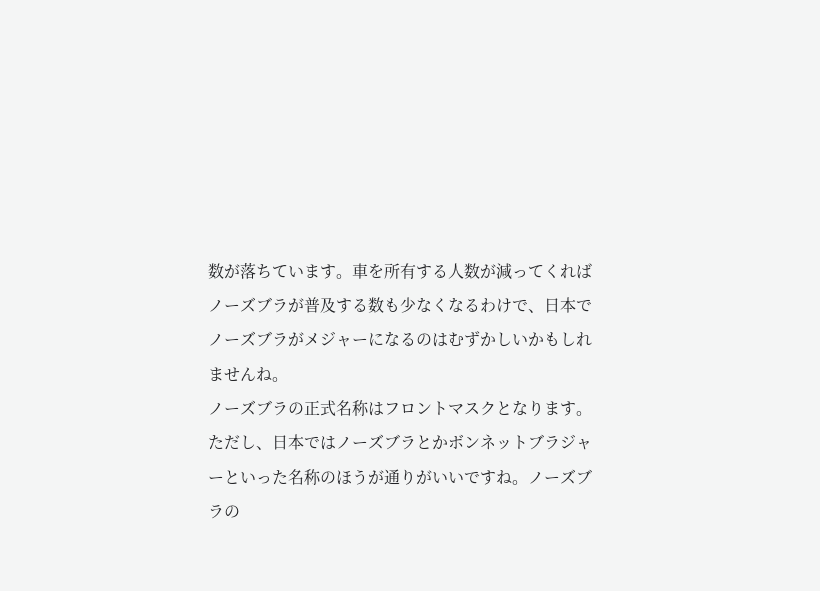数が落ちています。車を所有する人数が減ってくればノーズブラが普及する数も少なくなるわけで、日本でノーズブラがメジャーになるのはむずかしいかもしれませんね。
ノーズブラの正式名称はフロントマスクとなります。ただし、日本ではノーズブラとかボンネットブラジャーといった名称のほうが通りがいいですね。ノーズブラの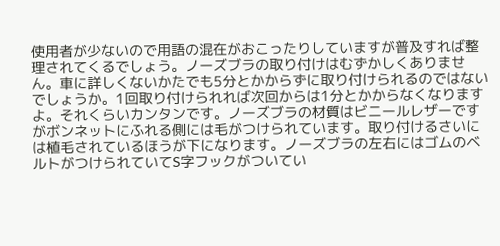使用者が少ないので用語の混在がおこったりしていますが普及すれば整理されてくるでしょう。ノーズブラの取り付けはむずかしくありません。車に詳しくないかたでも5分とかからずに取り付けられるのではないでしょうか。1回取り付けられれば次回からは1分とかからなくなりますよ。それくらいカンタンです。ノーズブラの材質はビニールレザーですがボンネットにふれる側には毛がつけられています。取り付けるさいには植毛されているほうが下になります。ノーズブラの左右にはゴムのベルトがつけられていてS字フックがついてい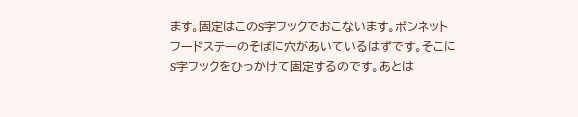ます。固定はこのS字フックでおこないます。ボンネットフードステーのそばに穴があいているはずです。そこにS字フックをひっかけて固定するのです。あとは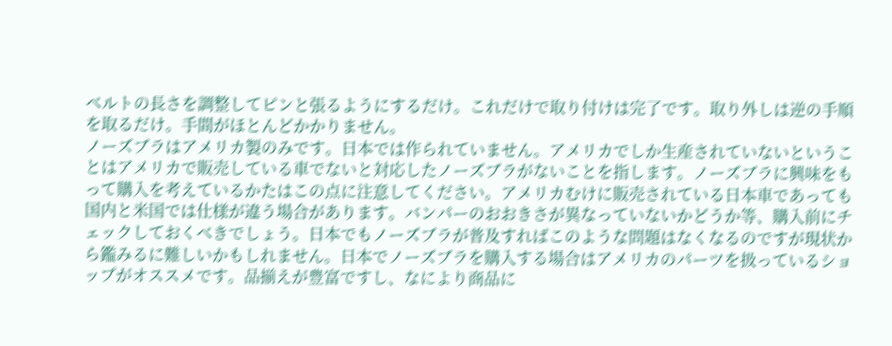ベルトの長さを調整してピンと張るようにするだけ。これだけで取り付けは完了です。取り外しは逆の手順を取るだけ。手間がほとんどかかりません。
ノーズブラはアメリカ製のみです。日本では作られていません。アメリカでしか生産されていないということはアメリカで販売している車でないと対応したノーズブラがないことを指します。ノーズブラに興味をもって購入を考えているかたはこの点に注意してください。アメリカむけに販売されている日本車であっても国内と米国では仕様が違う場合があります。バンパーのおおきさが異なっていないかどうか等、購入前にチェックしておくべきでしょう。日本でもノーズブラが普及すればこのような問題はなくなるのですが現状から鑑みるに難しいかもしれません。日本でノーズブラを購入する場合はアメリカのパーツを扱っているショップがオススメです。品揃えが豊富ですし、なにより商品に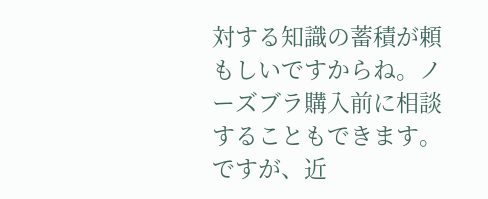対する知識の蓄積が頼もしいですからね。ノーズブラ購入前に相談することもできます。ですが、近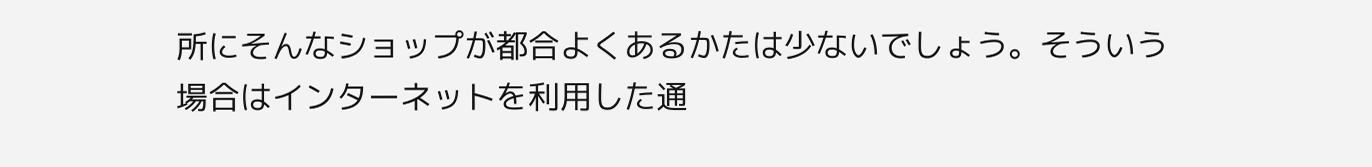所にそんなショップが都合よくあるかたは少ないでしょう。そういう場合はインターネットを利用した通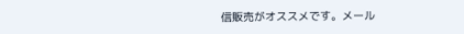信販売がオススメです。メール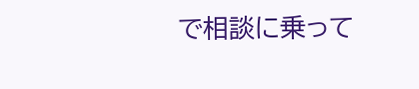で相談に乗って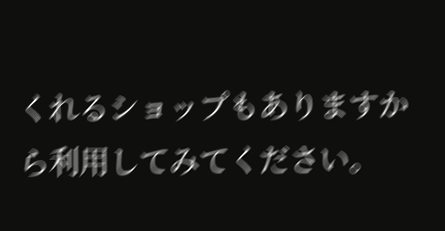くれるショップもありますから利用してみてください。